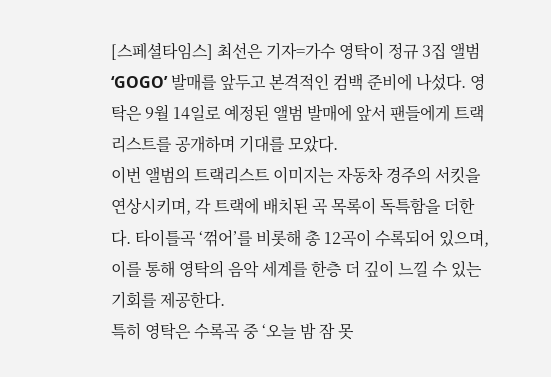[스페셜타임스] 최선은 기자=가수 영탁이 정규 3집 앨범 ‘GOGO’ 발매를 앞두고 본격적인 컴백 준비에 나섰다. 영탁은 9월 14일로 예정된 앨범 발매에 앞서 팬들에게 트랙리스트를 공개하며 기대를 모았다.
이번 앨범의 트랙리스트 이미지는 자동차 경주의 서킷을 연상시키며, 각 트랙에 배치된 곡 목록이 독특함을 더한다. 타이틀곡 ‘꺾어’를 비롯해 총 12곡이 수록되어 있으며, 이를 통해 영탁의 음악 세계를 한층 더 깊이 느낄 수 있는 기회를 제공한다.
특히 영탁은 수록곡 중 ‘오늘 밤 잠 못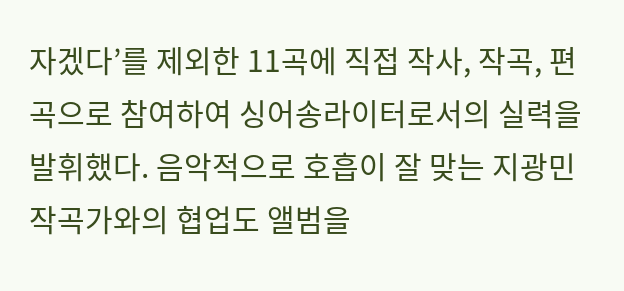자겠다’를 제외한 11곡에 직접 작사, 작곡, 편곡으로 참여하여 싱어송라이터로서의 실력을 발휘했다. 음악적으로 호흡이 잘 맞는 지광민 작곡가와의 협업도 앨범을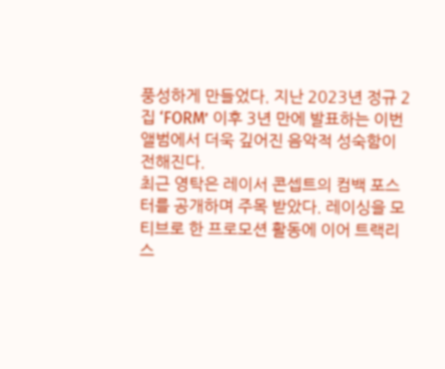풍성하게 만들었다. 지난 2023년 정규 2집 ‘FORM’ 이후 3년 만에 발표하는 이번 앨범에서 더욱 깊어진 음악적 성숙함이 전해진다.
최근 영탁은 레이서 콘셉트의 컴백 포스터를 공개하며 주목 받았다. 레이싱을 모티브로 한 프로모션 활동에 이어 트랙리스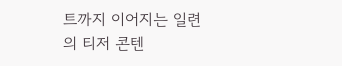트까지 이어지는 일련의 티저 콘텐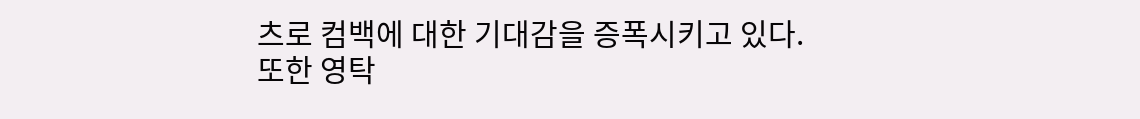츠로 컴백에 대한 기대감을 증폭시키고 있다.
또한 영탁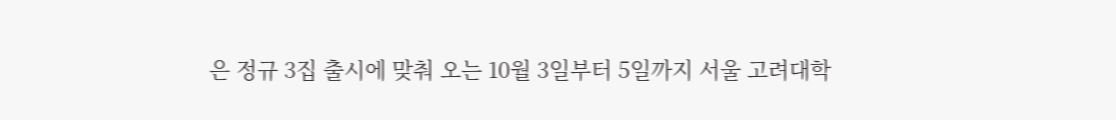은 정규 3집 출시에 맞춰 오는 10월 3일부터 5일까지 서울 고려대학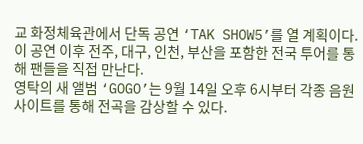교 화정체육관에서 단독 공연 ‘TAK SHOW5’를 열 계획이다. 이 공연 이후 전주, 대구, 인천, 부산을 포함한 전국 투어를 통해 팬들을 직접 만난다.
영탁의 새 앨범 ‘GOGO’는 9월 14일 오후 6시부터 각종 음원 사이트를 통해 전곡을 감상할 수 있다.